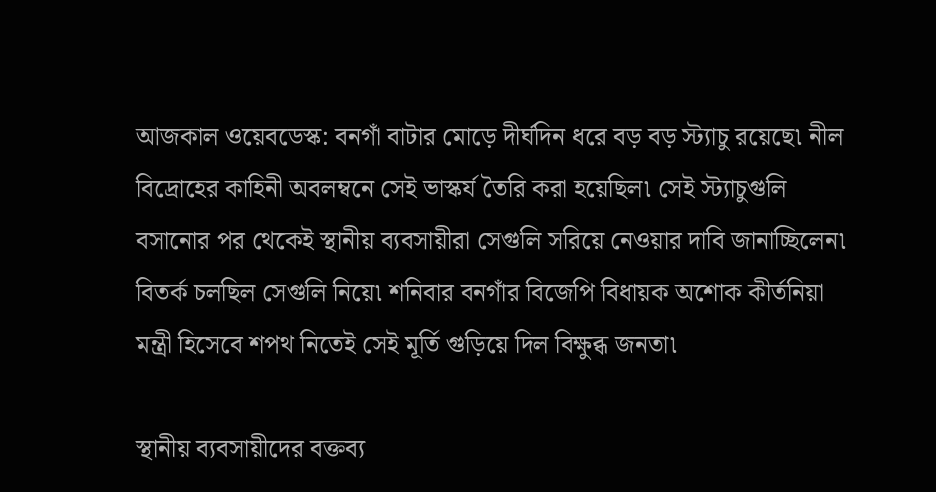আজকাল ওয়েবডেস্ক: বনগাঁ বাটার মোড়ে দীর্ঘদিন ধরে বড় বড় স্ট্যাচু রয়েছে৷ নীল বিদ্রোহের কাহিনী অবলম্বনে সেই ভাস্কর্য তৈরি করা হয়েছিল৷ সেই স্ট্যাচুগুলি বসানোর পর থেকেই স্থানীয় ব্যবসায়ীরা সেগুলি সরিয়ে নেওয়ার দাবি জানাচ্ছিলেন৷ বিতর্ক চলছিল সেগুলি নিয়ে৷ শনিবার বনগাঁর বিজেপি বিধায়ক অশোক কীর্তনিয়া মন্ত্রী হিসেবে শপথ নিতেই সেই মূর্তি গুড়িয়ে দিল বিক্ষুব্ধ জনতা৷

স্থানীয় ব্যবসায়ীদের বক্তব্য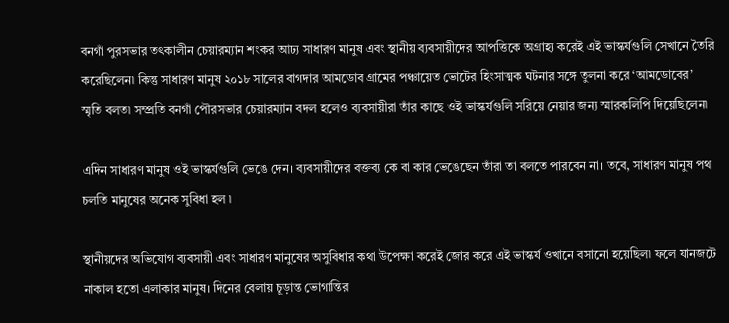বনগাঁ পুরসভার তৎকালীন চেয়ারম্যান শংকর আঢ্য সাধারণ মানুষ এবং স্থানীয় ব্যবসায়ীদের আপত্তিকে অগ্রাহ্য করেই এই ভাস্কর্যগুলি সেখানে তৈরি করেছিলেন৷ কিন্তু সাধারণ মানুষ ২০১৮ সালের বাগদার আমডোব গ্রামের পঞ্চায়েত ভোটের হিংসাত্মক ঘটনার সঙ্গে তুলনা করে ‘আমডোবের’ স্মৃতি বলত৷ সম্প্রতি বনগাঁ পৌরসভার চেয়ারম্যান বদল হলেও ব্যবসায়ীরা তাঁর কাছে ওই ভাস্কর্যগুলি সরিয়ে নেয়ার জন্য স্মারকলিপি দিয়েছিলেন৷

এদিন সাধারণ মানুষ ওই ভাস্কর্যগুলি ভেঙে দেন। ব্যবসায়ীদের বক্তব্য কে বা কার ভেঙেছেন তাঁরা তা বলতে পারবেন না। তবে, সাধারণ মানুষ পথ চলতি মানুষের অনেক সুবিধা হল ৷

স্থানীয়দের অভিযোগ ব্যবসায়ী এবং সাধারণ মানুষের অসুবিধার কথা উপেক্ষা করেই জোর করে এই ভাস্কর্য ওখানে বসানো হয়েছিল৷ ফলে যানজটে নাকাল হতো এলাকার মানুষ। দিনের বেলায় চূড়ান্ত ভোগান্তির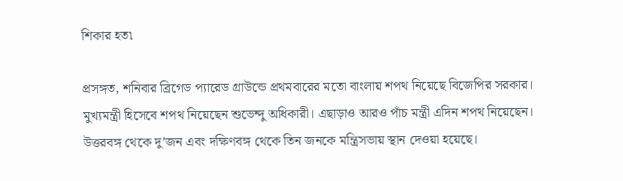শিকার হত৷

প্রসঙ্গত, শনিবার ব্রিগেড প্যারেড গ্রাউন্ডে প্রথমবারের মতো বাংলায় শপথ নিয়েছে বিজেপির সরকার। মুখ্যমন্ত্রী হিসেবে শপথ নিয়েছেন শুভেন্দু অধিকারী। এছাড়াও আরও পাঁচ মন্ত্রী এদিন শপথ নিয়েছেন। উত্তরবঙ্গ থেকে দু’জন এবং দক্ষিণবঙ্গ থেকে তিন জনকে মন্ত্রিসভায় স্থান দেওয়া হয়েছে।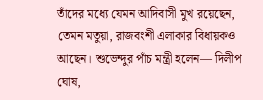তাঁদের মধ্যে যেমন আদিবাসী মুখ রয়েছেন, তেমন মতুয়া, রাজবংশী এলাকার বিধায়কও আছেন। শুভেন্দুর পাঁচ মন্ত্রী হলেন— দিলীপ ঘোষ,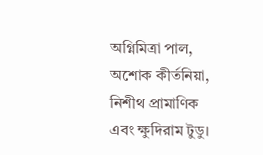অগ্নিমিত্রা পাল, অশোক কীর্তনিয়া, নিশীথ প্রামাণিক এবং ক্ষুদিরাম টুডু।